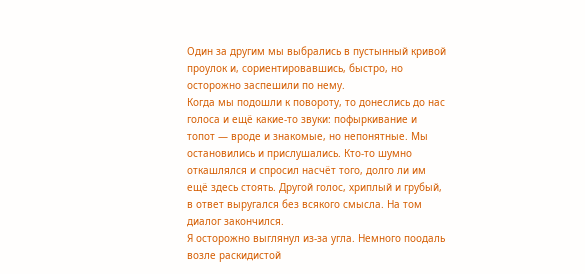Один за другим мы выбрались в пустынный кривой проулок и, сориентировавшись, быстро, но осторожно заспешили по нему.
Когда мы подошли к повороту, то донеслись до нас голоса и ещё какие-то звуки: пофыркивание и топот — вроде и знакомые, но непонятные. Мы остановились и прислушались. Кто-то шумно откашлялся и спросил насчёт того, долго ли им ещё здесь стоять. Другой голос, хриплый и грубый, в ответ выругался без всякого смысла. На том диалог закончился.
Я осторожно выглянул из-за угла. Немного поодаль возле раскидистой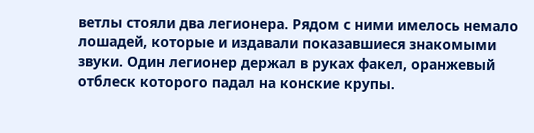ветлы стояли два легионера. Рядом с ними имелось немало лошадей, которые и издавали показавшиеся знакомыми звуки. Один легионер держал в руках факел, оранжевый отблеск которого падал на конские крупы.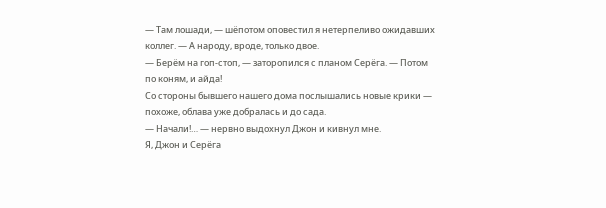— Там лошади, — шёпотом оповестил я нетерпеливо ожидавших коллег. — А народу, вроде, только двое.
— Берём на гоп-стоп, — заторопился с планом Серёга. — Потом по коням, и айда!
Со стороны бывшего нашего дома послышались новые крики — похоже, облава уже добралась и до сада.
— Начали!… — нервно выдохнул Джон и кивнул мне.
Я, Джон и Серёга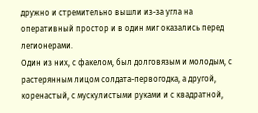дружно и стремительно вышли из-за угла на оперативный простор и в один миг оказались перед легионерами.
Один из них, с факелом, был долговязым и молодым, с растерянным лицом солдата-первогодка, а другой, коренастый, с мускулистыми руками и с квадратной,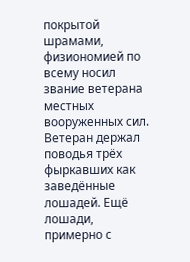покрытой шрамами, физиономией по всему носил звание ветерана местных вооруженных сил. Ветеран держал поводья трёх фыркавших как заведённые лошадей. Ещё лошади, примерно с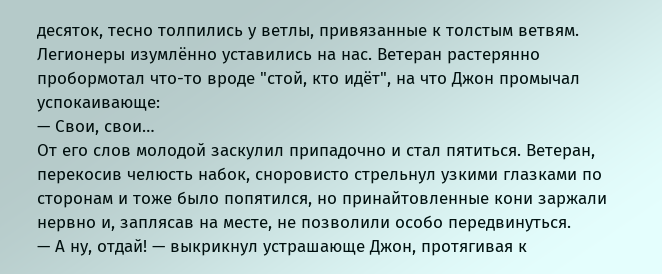десяток, тесно толпились у ветлы, привязанные к толстым ветвям.
Легионеры изумлённо уставились на нас. Ветеран растерянно пробормотал что-то вроде "стой, кто идёт", на что Джон промычал успокаивающе:
— Свои, свои…
От его слов молодой заскулил припадочно и стал пятиться. Ветеран, перекосив челюсть набок, сноровисто стрельнул узкими глазками по сторонам и тоже было попятился, но принайтовленные кони заржали нервно и, заплясав на месте, не позволили особо передвинуться.
— А ну, отдай! — выкрикнул устрашающе Джон, протягивая к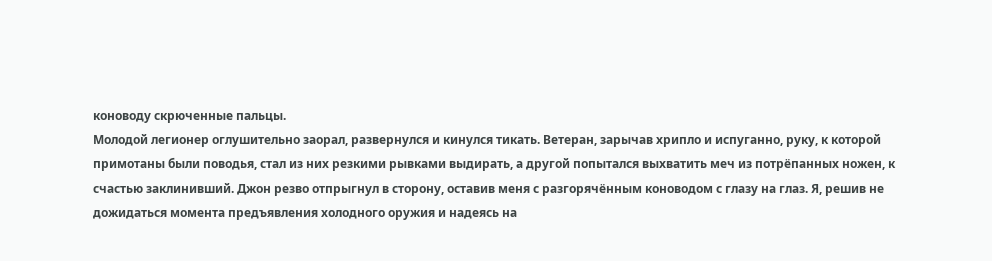коноводу скрюченные пальцы.
Молодой легионер оглушительно заорал, развернулся и кинулся тикать. Ветеран, зарычав хрипло и испуганно, руку, к которой примотаны были поводья, стал из них резкими рывками выдирать, а другой попытался выхватить меч из потрёпанных ножен, к счастью заклинивший. Джон резво отпрыгнул в сторону, оставив меня с разгорячённым коноводом с глазу на глаз. Я, решив не дожидаться момента предъявления холодного оружия и надеясь на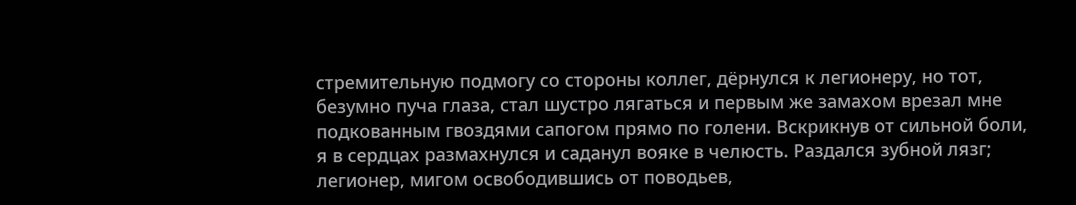стремительную подмогу со стороны коллег, дёрнулся к легионеру, но тот, безумно пуча глаза, стал шустро лягаться и первым же замахом врезал мне подкованным гвоздями сапогом прямо по голени. Вскрикнув от сильной боли, я в сердцах размахнулся и саданул вояке в челюсть. Раздался зубной лязг; легионер, мигом освободившись от поводьев,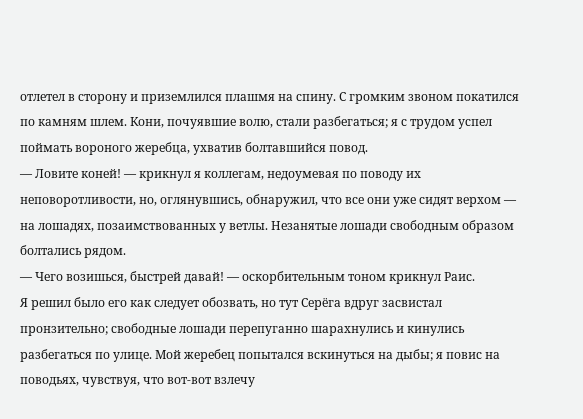отлетел в сторону и приземлился плашмя на спину. С громким звоном покатился по камням шлем. Кони, почуявшие волю, стали разбегаться; я с трудом успел поймать вороного жеребца, ухватив болтавшийся повод.
— Ловите коней! — крикнул я коллегам, недоумевая по поводу их неповоротливости, но, оглянувшись, обнаружил, что все они уже сидят верхом — на лошадях, позаимствованных у ветлы. Незанятые лошади свободным образом болтались рядом.
— Чего возишься, быстрей давай! — оскорбительным тоном крикнул Раис.
Я решил было его как следует обозвать, но тут Серёга вдруг засвистал пронзительно; свободные лошади перепуганно шарахнулись и кинулись разбегаться по улице. Мой жеребец попытался вскинуться на дыбы; я повис на поводьях, чувствуя, что вот-вот взлечу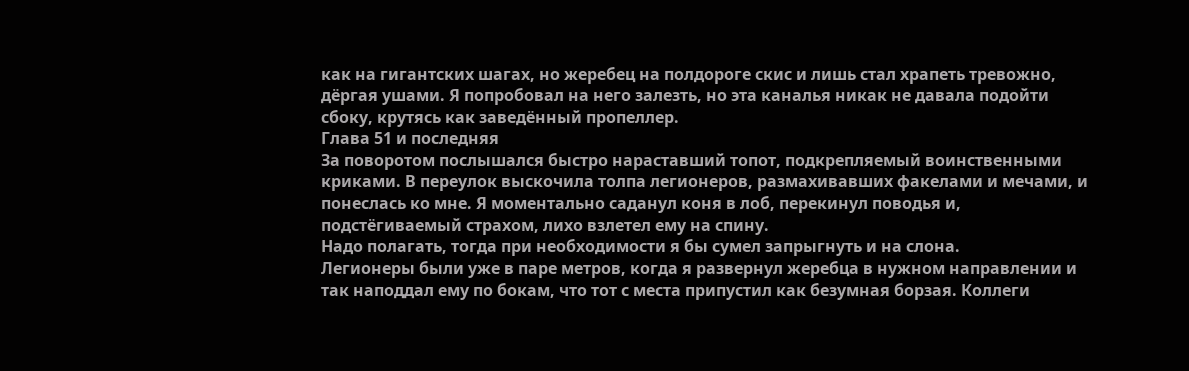как на гигантских шагах, но жеребец на полдороге скис и лишь стал храпеть тревожно, дёргая ушами. Я попробовал на него залезть, но эта каналья никак не давала подойти сбоку, крутясь как заведённый пропеллер.
Глава 51 и последняя
За поворотом послышался быстро нараставший топот, подкрепляемый воинственными криками. В переулок выскочила толпа легионеров, размахивавших факелами и мечами, и понеслась ко мне. Я моментально саданул коня в лоб, перекинул поводья и, подстёгиваемый страхом, лихо взлетел ему на спину.
Надо полагать, тогда при необходимости я бы сумел запрыгнуть и на слона.
Легионеры были уже в паре метров, когда я развернул жеребца в нужном направлении и так наподдал ему по бокам, что тот с места припустил как безумная борзая. Коллеги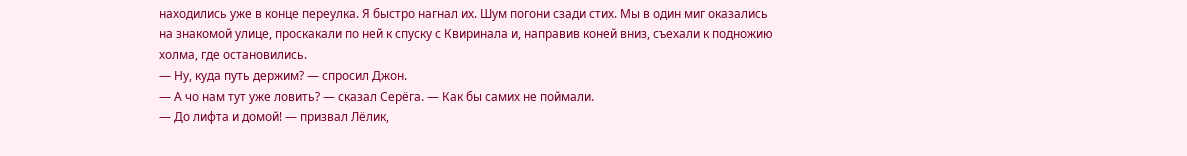находились уже в конце переулка. Я быстро нагнал их. Шум погони сзади стих. Мы в один миг оказались на знакомой улице, проскакали по ней к спуску с Квиринала и, направив коней вниз, съехали к подножию холма, где остановились.
— Ну, куда путь держим? — спросил Джон.
— А чо нам тут уже ловить? — сказал Серёга. — Как бы самих не поймали.
— До лифта и домой! — призвал Лёлик,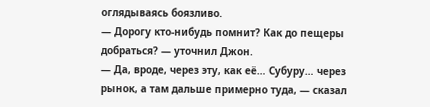оглядываясь боязливо.
— Дорогу кто-нибудь помнит? Как до пещеры добраться? — уточнил Джон.
— Да, вроде, через эту, как её… Субуру… через рынок, а там дальше примерно туда, — сказал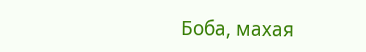Боба, махая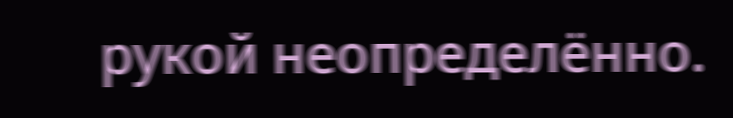рукой неопределённо.